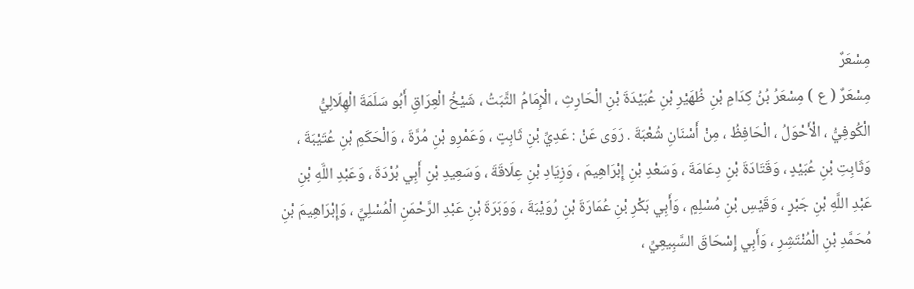مِسْعَرٌ
مِسْعَرٌ ( ع ) مِسْعَرُ بُنُ كِدَامِ بْنِ ظُهَيْرِ بْنِ عُبَيْدَةَ بْنِ الْحَارِثِ ، الْإِمَامُ الثَّبَتُ ، شَيْخُ الْعِرَاقِ أَبُو سَلَمَةَ الْهِلَالِيُّ الْكُوفِيُّ ، الْأَحْوَلُ ، الْحَافِظُ ، مِنْ أَسْنَانِ شُعْبَةَ . رَوَى عَنْ : عَدِيِّ بْنِ ثَابِتٍ ، وَعَمْرِو بْنِ مُرَّةَ ، وَالْحَكَمِ بْنِ عُتَيْبَةَ ، وَثَابِتِ بْنِ عُبَيْدٍ ، وَقَتَادَةَ بْنِ دِعَامَةَ ، وَسَعْدِ بْنِ إِبْرَاهِيمَ ، وَزِيَادِ بْنِ عِلَاقَةَ ، وَسَعِيدِ بْنِ أَبِي بُرْدَةَ ، وَعَبْدِ اللَّهِ بْنِ عَبْدِ اللَّهِ بْنِ جَبْرٍ ، وَقَيْسِ بْنِ مُسْلِمٍ ، وَأَبِي بَكْرِ بْنِ عُمَارَةَ بْنِ رُوَيْبَةَ ، وَوَبَرَةَ بْنِ عَبْدِ الرَّحْمَنِ الْمُسْلِيِّ ، وَإِبْرَاهِيمَ بْنِ مُحَمَّدِ بْنِ الْمُنْتَشِرِ ، وَأَبِي إِسْحَاقَ السَّبِيعِيِّ ،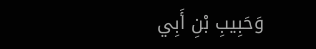وَحَبِيبِ بْنِ أَبِي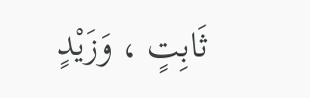ثَابِتٍ ، وَزَيْدٍ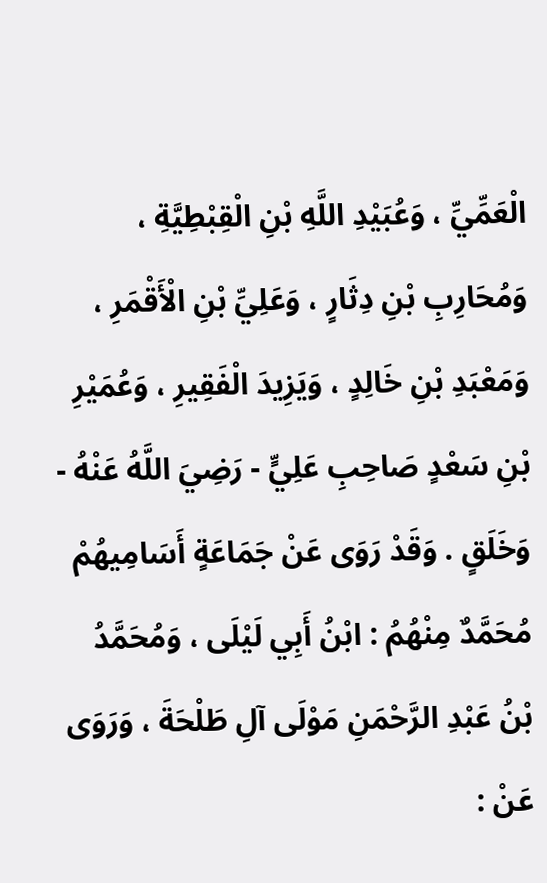الْعَمِّيِّ ، وَعُبَيْدِ اللَّهِ بْنِ الْقِبْطِيَّةِ ، وَمُحَارِبِ بْنِ دِثَارٍ ، وَعَلِيِّ بْنِ الْأَقْمَرِ ، وَمَعْبَدِ بْنِ خَالِدٍ ، وَيَزِيدَ الْفَقِيرِ ، وَعُمَيْرِ بْنِ سَعْدٍ صَاحِبِ عَلِيٍّ - رَضِيَ اللَّهُ عَنْهُ - وَخَلَقٍ . وَقَدْ رَوَى عَنْ جَمَاعَةٍ أَسَامِيهُمْ مُحَمَّدٌ مِنْهُمُ : ابْنُ أَبِي لَيْلَى ، وَمُحَمَّدُ بْنُ عَبْدِ الرَّحْمَنِ مَوْلَى آلِ طَلْحَةَ ، وَرَوَى عَنْ :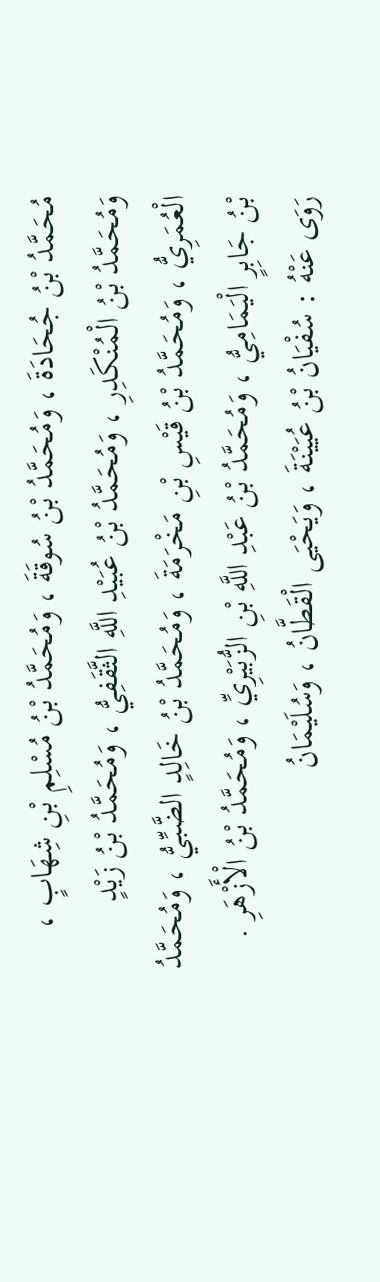مُحَمَّدُ بْنُ جُحَادَةَ ، وَمُحَمَّدُ بْنُ سُوقَةَ ، وَمُحَمَّدُ بْنُ مُسْلِمِ بْنِ شِهَابٍ ، وَمُحَمَّدُ بْنُ الْمُنْكَدِرِ ، وَمُحَمَّدُ بْنُ عُبَيْدِ اللَّهِ الثَّقَفِيُّ ، وَمُحَمَّدُ بْنُ زَيْدٍ الْعُمَرِيُّ ، وَمُحَمَّدُ بْنُ قَيْسِ بْنِ مَخْرَمَةَ ، وَمُحَمَّدُ بْنُ خَالِدٍ الضَّبِّيُّ ، وَمُحَمَّدُ بْنُ جَابِرٍ الْيَمَامِيُّ ، وَمُحَمَّدُ بْنُ عَبْدِ اللَّهِ بْنِ الزُّبَيْرِيِّ ، وَمُحَمَّدُ بْنُ الْأَزْهَرِ .
رَوَى عَنْهُ : سُفْيَانُ بْنُ عُيَيْنَةَ ، وَيَحْيَى الْقَطَّانُ ، وَسُلَيْمَانُ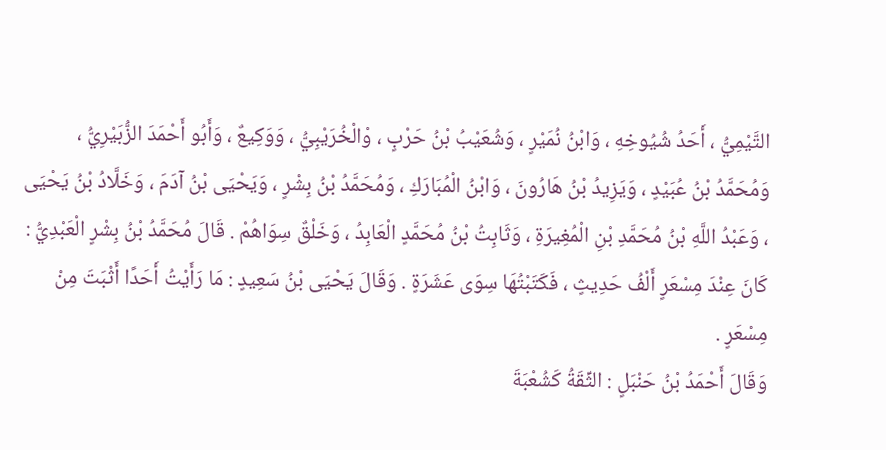التَّيْمِيُّ ، أَحَدُ شُيُوخِهِ ، وَابْنُ نُمَيْرٍ ، وَشُعَيْبُ بْنُ حَرْبٍ ، وْالْخُرَيْبِيُّ ، وَوَكِيعٌ ، وَأَبُو أَحْمَدَ الزُّبَيْرِيُّ ، وَمُحَمَّدُ بْنُ عُبَيْدٍ ، وَيَزِيدُ بْنُ هَارُونَ ، وَابْنُ الْمُبَارَكِ ، وَمُحَمَّدُ بْنُ بِشْرٍ ، وَيَحْيَى بْنُ آدَمَ ، وَخَلَّادُ بْنُ يَحْيَى ، وَعَبْدُ اللَّهِ بْنُ مُحَمَّدِ بْنِ الْمُغِيرَةِ ، وَثَابِتُ بْنُ مُحَمَّدٍ الْعَابِدُ ، وَخَلْقٌ سِوَاهُمْ . قَالَ مُحَمَّدُ بْنُ بِشْرٍ الْعَبْدِيُّ : كَانَ عِنْدَ مِسْعَرٍ أَلْفُ حَدِيثٍ ، فَكَتَبْتُهَا سِوَى عَشَرَةٍ . وَقَالَ يَحْيَى بْنُ سَعِيدٍ : مَا رَأَيْتُ أَحَدًا أَثْبَتَ مِنْ مِسْعَرٍ .
وَقَالَ أَحْمَدُ بْنُ حَنْبَلٍ : الثِّقَةُ كَشُعْبَةَ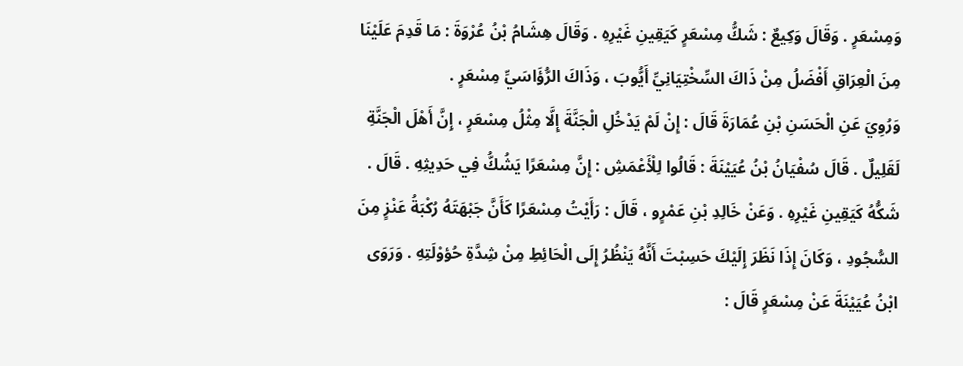وَمِسْعَرٍ . وَقَالَ وَكِيعٌ : شَكُّ مِسْعَرٍ كَيَقِينِ غَيْرِهِ . وَقَالَ هِشَامُ بْنُ عُرْوَةَ : مَا قَدِمَ عَلَيْنَا مِنَ الْعِرَاقِ أَفْضَلُ مِنْ ذَاكَ السِّخْتِيَانِيِّ أَيُّوبَ ، وَذَاكَ الرُّؤَاسَيِّ مِسْعَرٍ .
وَرُوِيَ عَنِ الْحَسَنِ بْنِ عُمَارَةَ قَالَ : إِنْ لَمْ يَدْخُلِ الْجَنَّةَ إِلَّا مِثْلُ مِسْعَرٍ ، إِنَّ أَهْلَ الْجَنَّةِ لَقَلِيلٌ . قَالَ سُفْيَانُ بْنُ عُيَيْنَةَ : قَالُوا لِلْأَعْمَشِ : إِنَّ مِسْعَرًا يَشُكُّ فِي حَدِيثِهِ . قَالَ .
شَكُّهُ كَيَقِينِ غَيْرِهِ . وَعَنْ خَالِدِ بْنِ عَمْرٍو ، قَالَ : رَأَيْتُ مِسْعَرًا كَأَنَّ جَبْهَتَهُ رُكْبَةُ عَنْزٍ مِنَ السُّجُودِ ، وَكَانَ إِذَا نَظَرَ إِلَيْكَ حَسِبْتَ أَنَّهُ يَنْظُرُ إِلَى الْحَائِطِ مِنْ شِدَّةِ حُؤوْلَتِهِ . وَرَوَى ابْنُ عُيَيْنَةَ عَنْ مِسْعَرٍ قَالَ :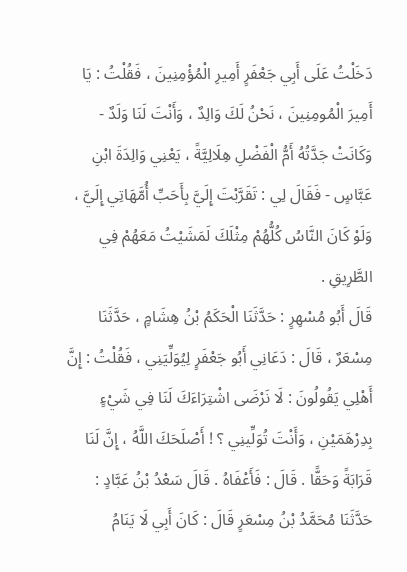دَخَلْتُ عَلَى أَبِي جَعْفَرٍ أَمِيرِ الْمُؤْمِنِينَ ، فَقُلْتُ : يَا أَمِيرَ الْمُومِنِينَ ، نَحْنُ لَكَ وَالِدٌ ، وَأَنْتَ لَنَا وَلَدٌ - وَكَانَتْ جَدَّتُهُ أَمُّ الْفَضْلِ هِلَالِيَّةً ، يَعْنِي وَالِدَةَ ابْنِ عَبَّاسٍ - فَقَالَ لِي : تَقَرَّبْتَ إِلَيَّ بِأَحَبِّ أُمَّهَاتِي إِلَيَّ ، وَلَوْ كَانَ النَّاسُ كُلُّهُمْ مِثْلَكَ لَمَشَيْتُ مَعَهُمْ فِي الطَّرِيقِ .
قَالَ أَبُو مُسْهِرٍ : حَدَّثَنَا الْحَكَمُ بْنُ هِشَامٍ ، حَدَّثَنَا مِسْعَرٌ ، قَالَ : دَعَانِي أَبُو جَعْفَرٍ لِيُوَلِّيَنِي ، فَقُلْتُ : إِنَّ أَهْلِي يَقُولُونَ : لَا نَرْضَى اشْتِرَاءَكَ لَنَا فِي شَيْءٍ بِدِرْهَمَيْنِ ، وَأَنْتَ تُوَلِّينِي ؟ ! أَصْلَحَكَ اللَّهُ ، إِنَّ لَنَا قَرَابَةً وَحَقًّا . قَالَ : فَأَعْفَاهُ . قَالَ سَعْدُ بْنُ عَبَّادٍ : حَدَّثَنَا مُحَمَّدُ بْنُ مِسْعَرٍ قَالَ : كَانَ أَبِي لَا يَنَامُ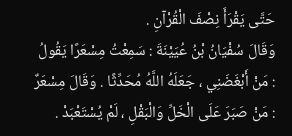حَتَّى يَقْرَأَ نِصْفَ الْقُرْآنِ .
وَقَالَ سُفْيَانُ بْنُ عُيَيْنَةَ : سَمِعْتُ مِسْعَرًا يَقُولُ : مَنْ أَبْغَضَنِي ، جَعَلَهُ اللَّهُ مُحَدِّثًا . وَقَالَ مِسْعَرٌ : مَنْ صَبَرَ عَلَى الْخَلِّ وَالْبَقْلِ ، لَمْ يُسْتَعْبَدْ .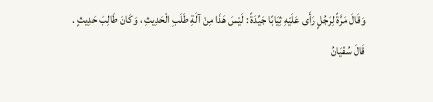وَقَالَ مَرَّةً لِرَجُلٍ رَأَى عَلَيْهِ ثِيَابًا جَيِّدَةً : لَيْسَ هَذَا مِنْ آلَةِ طَلَبِ الْحَدِيثِ ، وَكَانَ طَالِبَ حَدِيثٍ .
قَالَ سُفْيَانُ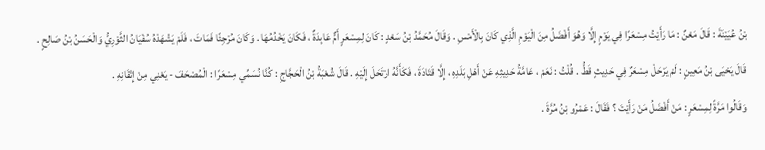بْنُ عُيَيْنَةَ : قَالَ مَعْنٌ : مَا رَأَيْتُ مِسْعَرًا فِي يَوْمٍ إِلَّا وَهُوَ أَفْضَلُ مِنَ الْيَوْمِ الَّذِي كَانَ بِالْأَمْسِ . وَقَالَ مُحَمَّدُ بْنُ سَعْدٍ : كَانَ لِمِسْعَرٍ أَمٌّ عَابِدَةٌ ، فَكَانَ يَخْدُمُهَا . وَكَانَ مُرْجِئًا فَمَاتَ ، فَلَمْ يَشْهَدْهُ سُفْيَانُ الثَّوْرِيُّ وَالْحَسَنُ بْنُ صَالِحٍ .
قَالَ يَحْيَى بْنُ مَعِينٍ : لَمْ يَرْحَلْ مِسْعَرٌ فِي حَدِيثٍ قَطُّ . قُلْتُ : نَعَمْ ، عَامَّةُ حَدِيثِهِ عَنْ أَهْلِ بَلَدِهِ ، إِلَّا قَتَادَةَ ، فَكَأَنَّهُ ارْتَحَلَ إِلَيْهِ . قَالَ شُعْبَةُ بْنُ الْحَجَّاجِ : كُنَّا نُسَمِّي مِسْعَرًا : الْمُصْحَفَ - يَعْنِي مِنْ إِتْقَانِهِ .
وَقَالُوا مَرَّةً لِمِسْعَرٍ : مَنْ أَفْضَلُ مَنْ رَأَيْتَ ؟ فَقَالَ : عَمْرُو بْنُ مُرَّةَ .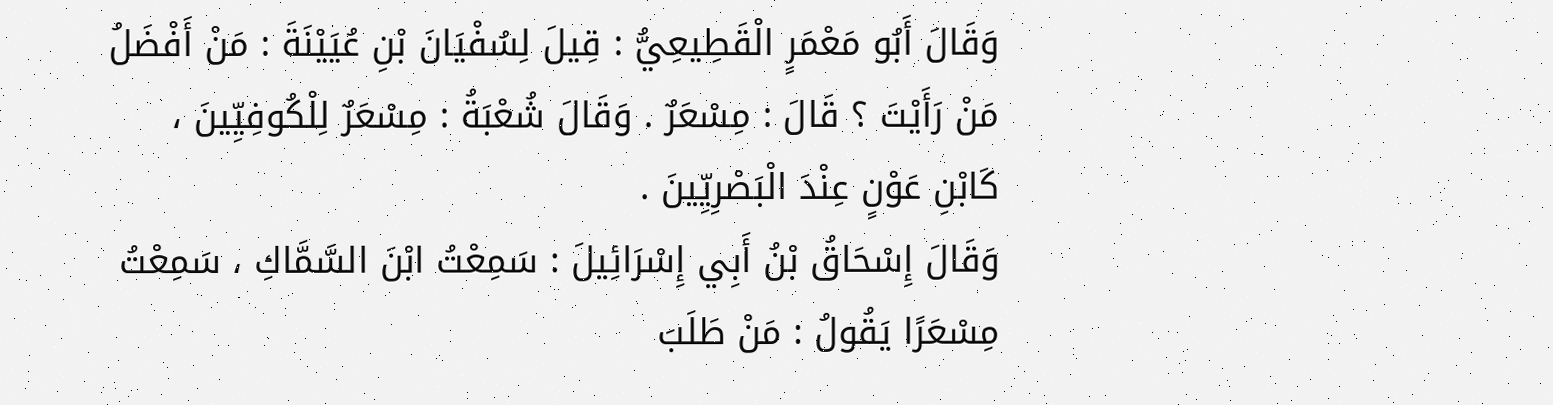وَقَالَ أَبُو مَعْمَرٍ الْقَطِيعِيُّ : قِيلَ لِسُفْيَانَ بْنِ عُيَيْنَةَ : مَنْ أَفْضَلُ مَنْ رَأَيْتَ ؟ قَالَ : مِسْعَرٌ . وَقَالَ شُعْبَةُ : مِسْعَرٌ لِلْكُوفِيِّينَ ، كَابْنِ عَوْنٍ عِنْدَ الْبَصْرِيِّينَ .
وَقَالَ إِسْحَاقُ بْنُ أَبِي إِسْرَائِيلَ : سَمِعْتُ ابْنَ السَّمَّاكِ ، سَمِعْتُ مِسْعَرًا يَقُولُ : مَنْ طَلَبَ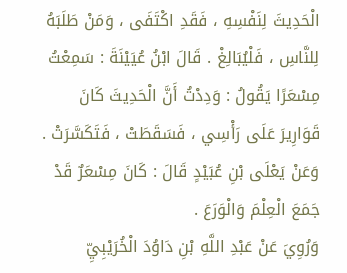الْحَدِيثَ لِنَفْسِهِ ، فَقَدِ اكْتَفَى ، وَمَنْ طَلَبَهُ لِلنَّاسِ ، فَلْيُبَالِغْ . قَالَ ابْنُ عُيَيْنَةَ : سَمِعْتُ مِسْعَرًا يَقُولُ : وَدِدْتُ أَنَّ الْحَدِيثَ كَانَ قَوَارِيرَ عَلَى رَأْسِي ، فَسَقَطَتْ ، فَتَكَسَّرَتْ . وَعَنْ يَعْلَى بْنِ عُبَيْدٍ قَالَ : كَانَ مِسْعَرٌ قَدْ جَمَعَ الْعِلْمَ وَالْوَرَعَ .
وَرُوِيَ عَنْ عَبْدِ اللَّهِ بْنِ دَاوُدَ الْخُرَيْبِيِّ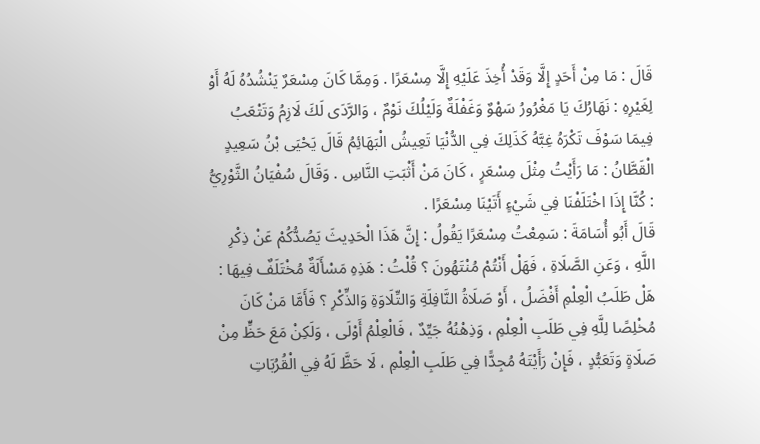قَالَ : مَا مِنْ أَحَدٍ إِلَّا وَقَدْ أُخِذَ عَلَيْهِ إِلَّا مِسْعَرًا . وَمِمَّا كَانَ مِسْعَرٌ يَنْشُدُهُ لَهُ أَوْ لِغَيْرِهِ : نَهَارُكَ يَا مَغْرُورُ سَهْوٌ وَغَفْلَةٌ وَلَيْلُكَ نَوْمٌ ، وَالرَّدَى لَكَ لَازِمُ وَتَتْعَبُ فِيمَا سَوْفَ تَكْرَهُ غِبَّهُ كَذَلِكَ فِي الدُّنْيَا تَعِيشُ الْبَهَائِمُ قَالَ يَحْيَى بْنُ سَعِيدٍ الْقَطَّانُ : مَا رَأَيْتُ مِثْلَ مِسْعَرٍ ، كَانَ مَنْ أَثْبَتِ النَّاسِ . وَقَالَ سُفْيَانُ الثَّوْرِيُّ : كُنَّا إِذَا اخْتَلَفْنَا فِي شَيْءٍ أَتَيْنَا مِسْعَرًا .
قَالَ أَبُو أُسَامَةَ : سَمِعْتُ مِسْعَرًا يَقُولُ : إِنَّ هَذَا الْحَدِيثَ يَصُدُّكُمْ عَنْ ذِكْرِ اللَّهِ ، وَعَنِ الصَّلَاةِ ، فَهَلْ أَنْتُمْ مُنْتَهُونَ ؟ قُلْتُ : هَذِهِ مَسْأَلَةٌ مُخْتَلَفٌ فِيهَا : هَلْ طَلَبُ الْعِلْمِ أَفْضَلُ ، أَوْ صَلَاةُ النَّافِلَةِ وَالتِّلَاوَةِ وَالذِّكْرِ ؟ فَأَمَّا مَنْ كَانَ مُخْلِصًا لِلَّهِ فِي طَلَبِ الْعِلْمِ ، وَذِهْنُهُ جَيِّدٌ ، فَالْعِلْمُ أَوْلَى ، وَلَكِنْ مَعَ حَظٍّ مِنْ صَلَاةٍ وَتَعَبُّدٍ ، فَإِنْ رَأَيْتَهُ مُجِدًّا فِي طَلَبِ الْعِلْمِ ، لَا حَظَّ لَهُ فِي الْقُرُبَاتِ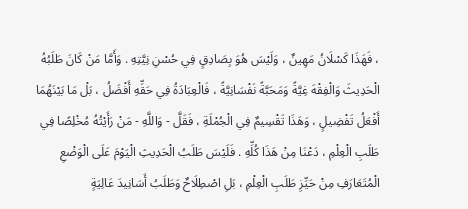، فَهَذَا كَسْلَانُ مَهِينٌ ، وَلَيْسَ هُوَ بِصَادِقٍ فِي حُسْنِ نِيَّتِهِ . وَأَمَّا مَنْ كَانَ طَلَبُهُ الْحَدِيثَ وَالْفِقْهَ غِيَّةً وَمَحَبَّةً نَفْسَانِيَّةً ، فَالْعِبَادَةُ فِي حَقِّهِ أَفْضَلُ ، بَلْ مَا بَيْنَهُمَا أَفْعَلُ تَفْضِيلٍ ، وَهَذَا تَقْسِيمٌ فِي الْجُمْلَةِ ، فَقَلَّ - وَاللَّهِ - مَنْ رَأَيْتُهُ مُخْلِصًا فِي طَلَبِ الْعِلْمِ ، دَعْنَا مِنْ هَذَا كُلِّهِ . فَلَيْسَ طَلَبُ الْحَدِيثِ الْيَوْمَ عَلَى الْوَضْعِ الْمُتَعَارَفِ مِنْ حَيِّزِ طَلَبِ الْعِلْمِ ، بَلِ اصْطِلَاحٌ وَطَلَبُ أَسَانِيدَ عَالِيَةٍ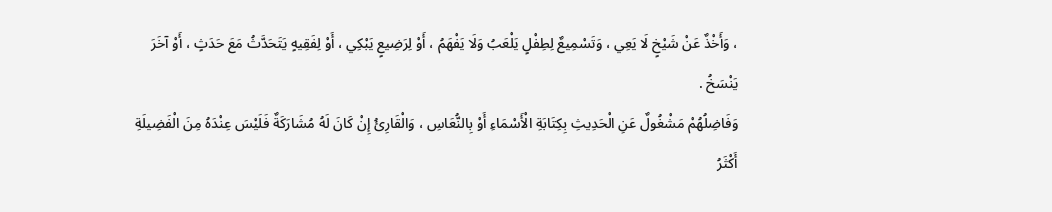، وَأَخْذٌ عَنْ شَيْخٍ لَا يَعِي ، وَتَسْمِيعٌ لِطِفْلٍ يَلْعَبُ وَلَا يَفْهَمُ ، أَوْ لِرَضِيعٍ يَبْكِي ، أَوْ لِفَقِيهٍ يَتَحَدَّثُ مَعَ حَدَثٍ ، أَوْ آخَرَ يَنْسَخُ .
وَفَاضِلُهُمْ مَشْغُولٌ عَنِ الْحَدِيثِ بِكِتَابَةِ الْأَسْمَاءِ أَوْ بِالنُّعَاسِ ، وَالْقَارِئُ إِنْ كَانَ لَهُ مُشَارَكَةٌ فَلَيْسَ عِنْدَهُ مِنَ الْفَضِيلَةِ أَكْثَرُ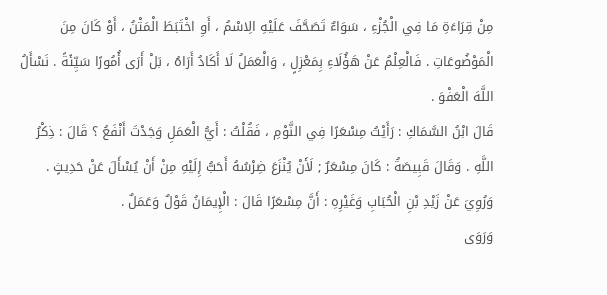مِنْ قِرَاءَةِ مَا فِي الْجُزْءِ ، سَوَاءٌ تَصَحَّفَ عَلَيْهِ الِاسْمُ ، أَوِ اخْتَبَطَ الْمَتْنُ ، أَوْ كَانَ مِنَ الْمَوْضُوعَاتِ . فَالْعِلْمُ عَنْ هَؤُلَاءِ بِمَعْزِلٍ ، وَالْعَمَلُ لَا أَكَادُ أَرَاهُ ، بَلْ أَرَى أُمُورًا سَيِّئَةً . نَسْأَلُ اللَّهَ الْعَفْوَ .
قَالَ ابْنُ السَّمَاكِ : رَأَيْتُ مِسْعَرًا فِي النَّوْمِ ، فَقُلْتُ : أَيُّ الْعَمَلِ وَجَدْتَ أَنْفَعُ ؟ قَالَ : ذِكْرُ اللَّهِ . وَقَالَ قَبِيصَةُ : كَانَ مِسْعَرٌ ; لَأَنْ يُنْزَعَ ضِرْسُهُ أَحَبُّ إِلَيْهِ مِنْ أَنْ يُسْأَلَ عَنْ حَدِيثٍ . وَرُوِيَ عَنْ زَيْدِ بْنِ الْحُبَابِ وَغَيْرِهِ : أَنَّ مِسْعَرًا قَالَ : الْإِيمَانُ قَوْلٌ وَعَمَلٌ .
وَرَوَى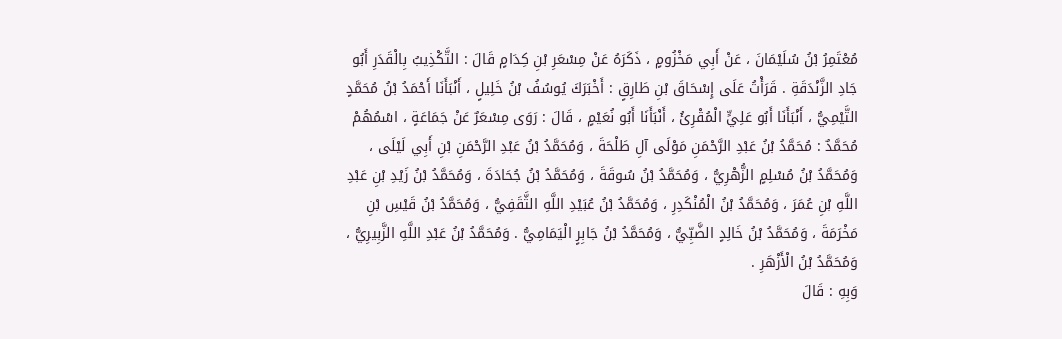مُعْتَمِرُ بْنُ سُلَيْمَانَ ، عَنْ أَبِي مَخْزُومٍ ، ذَكَرَهُ عَنْ مِسْعَرِ بْنِ كِدَامٍ قَالَ : التَّكْذِيبُ بِالْقَدَرِ أَبُو جَادِ الزَّنْدَقَةِ . قَرَأْتُ عَلَى إِسْحَاقَ بْنِ طَارِقٍ : أَخْبَرَكَ يُوسُفُ بْنُ خَلِيلٍ ، أَنْبَأَنَا أَحْمَدُ بْنُ مُحَمَّدٍ التَّيْمِيُّ ، أَنْبَأَنَا أَبُو عَلِيٍّ الْمُقْرِئُ ، أَنْبَأَنَا أَبُو نُعَيْمٍ ، قَالَ : رَوَى مِسْعَرٌ عَنْ جَمَاعَةٍ ، اسْمُهُمْ مُحَمَّدٌ : مُحَمَّدُ بْنُ عَبْدِ الرَّحْمَنِ مَوْلَى آلِ طَلْحَةَ ، وَمُحَمَّدُ بْنُ عَبْدِ الرَّحْمَنِ بْنِ أَبِي لَيْلَى ، وَمُحَمَّدُ بْنُ مُسْلِمٍ الزُّهْرِيُّ ، وَمُحَمَّدُ بْنُ سُوقَةَ ، وَمُحَمَّدُ بْنُ جُحَادَةَ ، وَمُحَمَّدُ بْنُ زَيْدِ بْنِ عَبْدِ اللَّهِ بْنِ عُمَرَ ، وَمُحَمَّدُ بْنُ الْمُنْكَدِرِ ، وَمُحَمَّدُ بْنُ عُبَيْدِ اللَّهِ الثَّقَفِيُّ ، وَمُحَمَّدُ بْنُ قَيْسِ بْنِ مَخْرَمَةَ ، وَمُحَمَّدُ بْنُ خَالِدٍ الضَّبِّيُّ ، وَمُحَمَّدُ بْنُ جَابِرٍ الْيَمَامِيُّ . وَمُحَمَّدُ بْنُ عَبْدِ اللَّهِ الزَّبِيرِيُّ ، وَمُحَمَّدُ بْنُ الْأَزْهَرِ .
وَبِهِ : قَالَ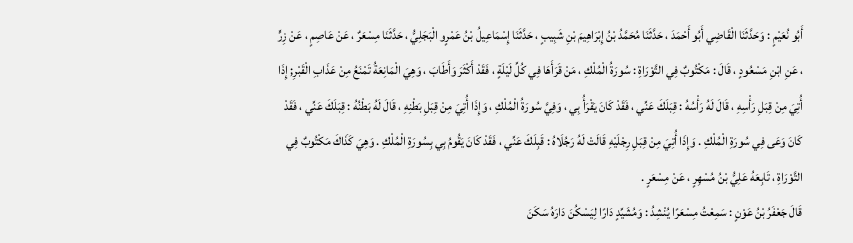أَبُو نُعَيْمٍ : وَحَدَّثَنَا الْقَاضِي أَبُو أَحْمَدَ ، حَدَّثَنَا مُحَمَّدُ بْنُ إِبْرَاهِيمَ بْنِ شَبِيبٍ ، حَدَّثَنَا إِسْمَاعِيلُ بْنُ عَمْرٍو الْبَجَلِيُّ ، حَدَّثَنَا مِسْعَرٌ ، عَنْ عَاصِمٍ ، عَنْ زِرٍّ ، عَنِ ابْنِ مَسْعُودٍ ، قَالَ : مَكْتُوبٌ فِي التَّوْرَاةِ : سُورَةُ الْمُلْكِ ، مَنْ قَرَأَهَا فِي كُلِّ لَيْلَةٍ ، فَقَدْ أَكْثَرَ وَأَطَابَ ، وَهِيَ الْمَانِعَةُ تَمْنَعُ مِنْ عَذَابِ الْقَبْرِ; إِذَا أُتِيَ مِنْ قِبَلِ رَأْسِهِ ، قَالَ لَهُ رَأْسُهُ : قِبَلَكَ عَنِّي ، فَقَدْ كَانَ يَقْرَأُ بِي ، وَفِيَّ سُورَةُ الْمُلْكِ ، وَإِذَا أُتِيَ مِنْ قِبَلِ بَطْنِهِ ، قَالَ لَهُ بَطْنُهُ : قِبَلَكَ عَنِّي ، فَقَدْ كَانَ وَعَى فِي سُورَةِ الْمُلْكِ . وَإِذَا أُتِيَ مِنْ قِبَلِ رِجْلَيْهِ قَالَتْ لَهُ رَجُلَاهُ : قَبِلَكَ عَنِّي ، فَقَدْ كَانَ يَقُومُ بِي بِسُورَةِ الْمُلْكِ . وَهِيَ كَذَاكَ مَكْتُوبٌ فِي التَّوْرَاةِ ، تَابِعَهُ عَلِيُّ بْنُ مُسْهِرٍ ، عَنْ مِسْعَرٍ .
قَالَ جَعْفَرُ بْنُ عَوْنٍ : سَمِعْتُ مِسْعَرًا يُنْشِدُ : وَمُشَيِّدٍ دَارًا لِيَسْكُنَ دَارَهُ سَكَنَ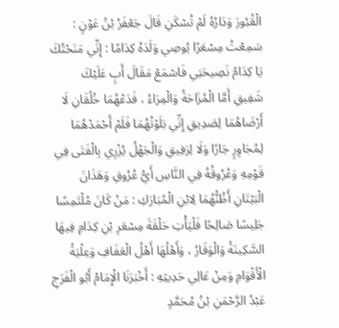الْقُبُورَ وَدَارُهُ لَمْ تُسْكَنِ قَالَ جَعْفَرُ بْنُ عَوْنٍ : سَمِعْتُ مِسْعَرًا يُوصِي وَلَدَهُ كِدَامًا : إِنِّي مَنَحْتُكَ يَا كِدَامُ نَصِيحَتِي فَاسْمَعْ مَقَالَ أَبٍ عَلَيْكَ شَفِيقِ أَمَّا الْمُزَاحَةُ وَالْمِرَاءُ ، فَدَعْهُمَا خُلُقَانِ لَا أَرْضَاهُمَا لِصَدِيقِ إِنِّي بَلَوْتُهُمَا فَلَمْ أَحْمَدْهُمَا لِمُجَاوِرٍ جَارًا وَلَا لِرَفِيقِ وَالْجَهْلُ يُزْرِي بِالْفَتَى فِي قَوْمِهِ وَعُرُوقُهُ فِي النَّاسِ أَيُّ عُرُوقِ وَهَذَانَ الْبَيْتَانِ أَظُنُّهُمَا لِابْنِ الْمُبَارَكِ : مَنْ كَانَ مُلْتَمِسًا جَلِيسًا صَالِحًا فَلْيَأْتِ حَلْقَةَ مِسْعَرِ بْنِ كِدَامِ فِيهَا السَّكِينَةُ وَالْوَقَارُ ، وَأَهْلُهَا أَهْلُ الْعَفَافِ وَعِلْيَةُ الْأَقْوَامِ وَمِنْ عَالِي حَدِيثِهِ : أَخْبَرَنَا الْإِمَامُ أَبُو الْفَرَجِ عَبْدُ الرَّحْمَنِ بْنُ مُحَمَّدٍ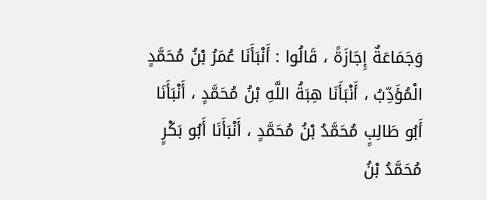وَجَمَاعَةٌ إِجَازَةً ، قَالُوا : أَنْبَأَنَا عُمَرُ بْنُ مُحَمَّدٍ الْمُؤَدِّبُ ، أَنْبَأَنَا هِبَةُ اللَّهِ بْنُ مُحَمَّدٍ ، أَنْبَأَنَا أَبُو طَالِبٍ مُحَمَّدُ بْنُ مُحَمَّدٍ ، أَنْبَأَنَا أَبُو بَكْرٍ مُحَمَّدُ بْنُ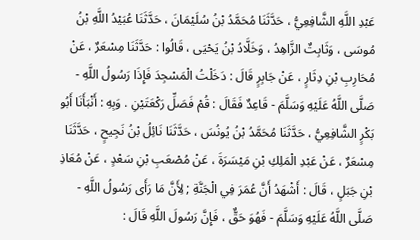عَبْدِ اللَّهِ الشَّافِعِيُّ ، حَدَّثَنَا مُحَمَّدُ بْنُ سُلَيْمَانَ ، حَدَّثَنَا عُبَيْدُ اللَّهِ بْنُ مُوسَى ، وَثَابِتٌ الزَّاهِدُ ، وَخَلَّادُ بْنُ يَحْيَى ، قَالُوا : حَدَّثَنَا مِسْعَرٌ ، عَنْ مُحَارِبِ بْنِ دِثَارٍ ، عَنْ جَابِرٍ قَالَ : دَخَلْتُ الْمَسْجِدَ فَإِذَا رَسُولُ اللَّهِ - صَلَّى اللَّهُ عَلَيْهِ وَسَلَّمَ - قَاعِدٌ فَقَالَ : قُمْ فَصَلِّ رَكْعَتَيْنِ . وَبِهِ : أَنْبَأَنَا أَبُو بَكْرٍ الشَّافِعِيُّ ، حَدَّثَنَا مُحَمَّدُ بْنُ يُونُسَ ، حَدَّثَنَا نَائِلُ بْنُ نَجِيحٍ ، حَدَّثَنَا مِسْعَرٌ ، عَنْ عَبْدِ الْمَلِكِ بْنِ مَيْسَرَةَ ، عَنْ مُصْعَبِ بْنِ سَعْدٍ ، عَنْ مُعَاذِ بْنِ جَبَلٍ ، قَالَ : أَشْهَدُ أَنَّ عُمَرَ فِي الْجَنَّةِ ; لِأَنَّ مَا رَأَى رَسُولُ اللَّهِ - صَلَّى اللَّهُ عَلَيْهِ وَسَلَّمَ - فَهُوَ حَقٌّ ، فَإِنَّ رَسُولَ اللَّهِ قَالَ :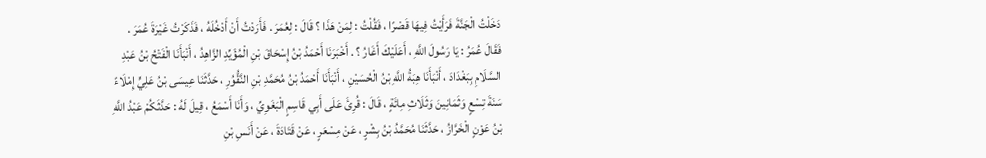دَخَلْتُ الْجَنَّةَ فَرَأَيْتُ فِيهَا قَصْرًا ، فَقُلْتُ : لِمَنْ هَذَا ؟ قَالَ : لِعُمَرَ . فَأَرَدْتُ أَنْ أَدْخُلَهُ ، فَذَكَرْتُ غَيْرَةَ عُمَرَ .
فَقَالَ عُمَرُ : يَا رَسُولَ اللَّهِ ، أَعَلَيْكَ أَغَارُ ؟ . أَخْبَرَنَا أَحْمَدُ بْنُ إِسْحَاقَ بْنِ الْمُؤَيِّدِ الزَّاهِدُ ، أَنْبَأَنَا الْفَتْحُ بْنُ عَبْدِ السَّلَامِ بِبَغْدَادَ ، أَنْبَأَنَا هِبَةُ اللَّهِ بْنُ الْحُسَيْنِ ، أَنْبَأَنَا أَحْمَدُ بْنُ مُحَمَّدِ بْنِ النَّقُّوُرِ ، حَدَّثَنَا عِيسَى بْنُ عَلِيٍّ إِمْلَاءً سَنَةَ تِسْعٍ وَثَمَانِينَ وَثَلَاثِ مِائَةٍ ، قَالَ : قُرِئَ عَلَى أَبِي قَاسِمٍ الْبَغَوِيِّ ، وَأَنَا أَسْمَعُ ، قِيلَ لَهُ : حَدَّثَكُمْ عَبْدُ اللَّهِ بْنُ عَوْنٍ الْخَرَّازُ ، حَدَّثَنَا مُحَمَّدُ بْنُ بِشْرٍ ، عَنْ مِسْعَرٍ ، عَنْ قَتَادَةَ ، عَنْ أَنَسِ بْنِ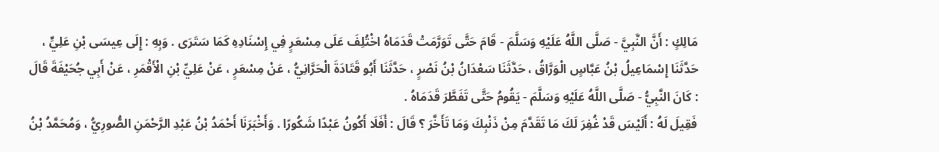مَالِكٍ : أَنَّ النَّبِيَّ - صَلَّى اللَّهُ عَلَيْهِ وَسَلَّمَ - قَامَ حَتَّى تَوَرَّمَتْ قَدَمَاهُ اخْتُلِفَ عَلَى مِسْعَرٍ فِي إِسْنَادِهِ كَمَا سَتَرَى . وَبِهِ : إِلَى عِيسَى بْنِ عَلِيٍّ ، حَدَّثَنَا إِسْمَاعِيلُ بْنُ عَبَّاسٍ الْوَرَّاقُ ، حَدَّثَنَا سَعْدَانُ بْنُ نَصْرٍ ، حَدَّثَنَا أَبُو قَتَادَةَ الْحَرَّانِيُّ ، عَنْ مِسْعَرٍ ، عَنْ عَلِيِّ بْنِ الْأَقْمَرِ ، عَنْ أَبِي جُحَيْفَةَ قَالَ : كَانَ النَّبِيُّ - صَلَّى اللَّهُ عَلَيْهِ وَسَلَّمَ - يَقُومُ حَتَّى تَفَطَّرَ قَدَمَاهُ .
فَقِيلَ لَهُ : أَلَيْسَ قَدْ غُفِرَ لَكَ مَا تَقَدَّمَ مِنْ ذَنْبِكَ وَمَا تَأَخَّرَ ؟ قَالَ : أَفَلَا أَكُونُ عَبْدًا شَكُورًا . وَأَخْبَرَنَا أَحْمَدُ بْنُ عَبْدِ الرَّحْمَنِ الصُّورِيُّ ، وَمُحَمَّدُ بْنُ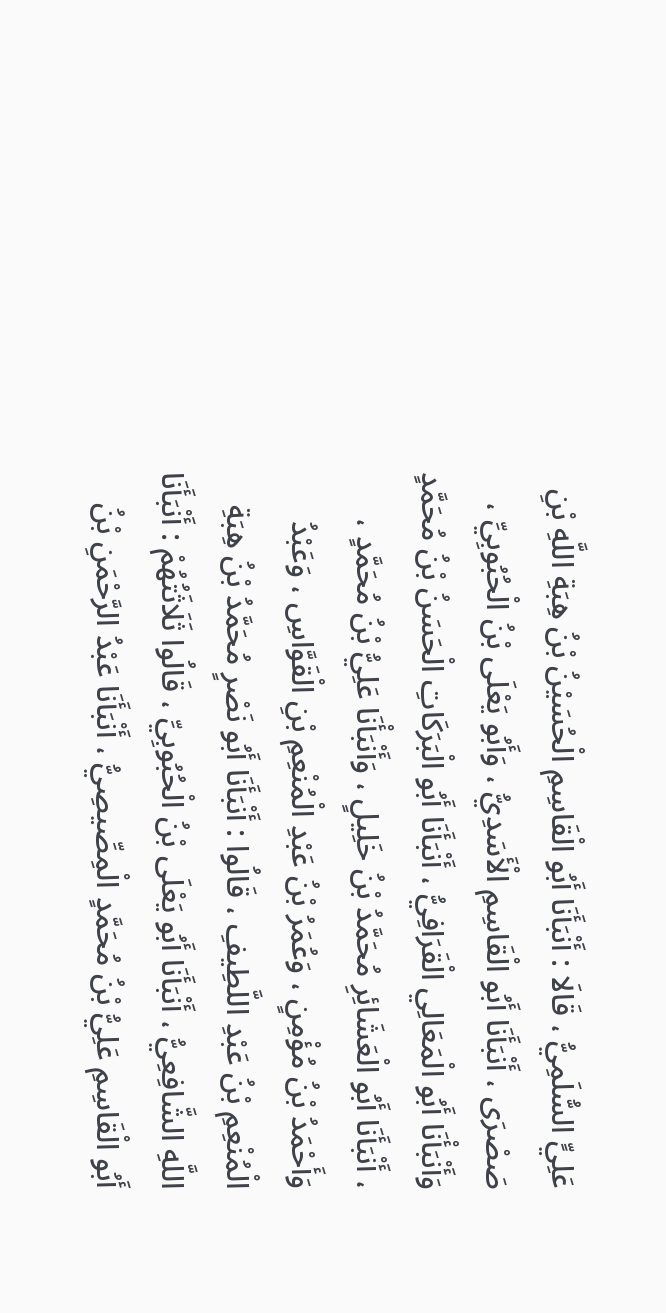عَلِيٍّ السُّلَمِيُّ ، قَالَا : أَنْبَأَنَا أَبُو الْقَاسِمِ الْحُسَيْنُ بْنُ هِبَةِ اللَّهِ بْنِ صَصْرَى ، أَنْبَأَنَا أَبُو الْقَاسِمِ الْأَسَدِيُّ ، وَأَبُو يَعْلَى بْنُ الْحُبُوبِيِّ ، وَأَنْبَأْنَا أَبُو الْمَعَالِي الْقَرَافِيُّ ، أَنْبَأَنَا أَبُو الْبَرَكَاتِ الْحَسَنُ بْنُ مُحَمَّدٍ ، أَنْبَأَنَا أَبُو الْعَشَائِرِ مُحَمَّدُ بْنُ خَلِيلٍ ، وَأَنْبَأْنَا عَلِيُّ بْنُ مُحَمَّدٍ ، وَأَحْمَدُ بْنُ مُؤْمِنٍ ، وَعُمَرُ بْنُ عَبْدِ الْمُنْعِمِ بْنِ الْقَوَّاسِ ، وَعَبْدُ الْمُنْعِمِ بْنُ عَبْدِ اللَّطِيفِ ، قَالُوا : أَنْبَأَنَا أَبُو نَصْرٍ مُحَمَّدُ بْنُ هِبَةِ اللَّهِ الشَّافِعِيُّ ، أَنْبَأَنَا أَبُو يَعْلَى بْنُ الْحُبُوبِيِّ ، قَالُوا ثَلَاثَتُهُمْ : أَنْبَأَنَا أَبُو الْقَاسِمِ عَلِيُّ بْنُ مُحَمَّدٍ الْمِصِّيصِيُّ ، أَنْبَأَنَا عَبْدُ الرَّحْمَنِ بْنُ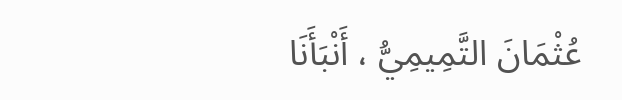عُثْمَانَ التَّمِيمِيُّ ، أَنْبَأَنَا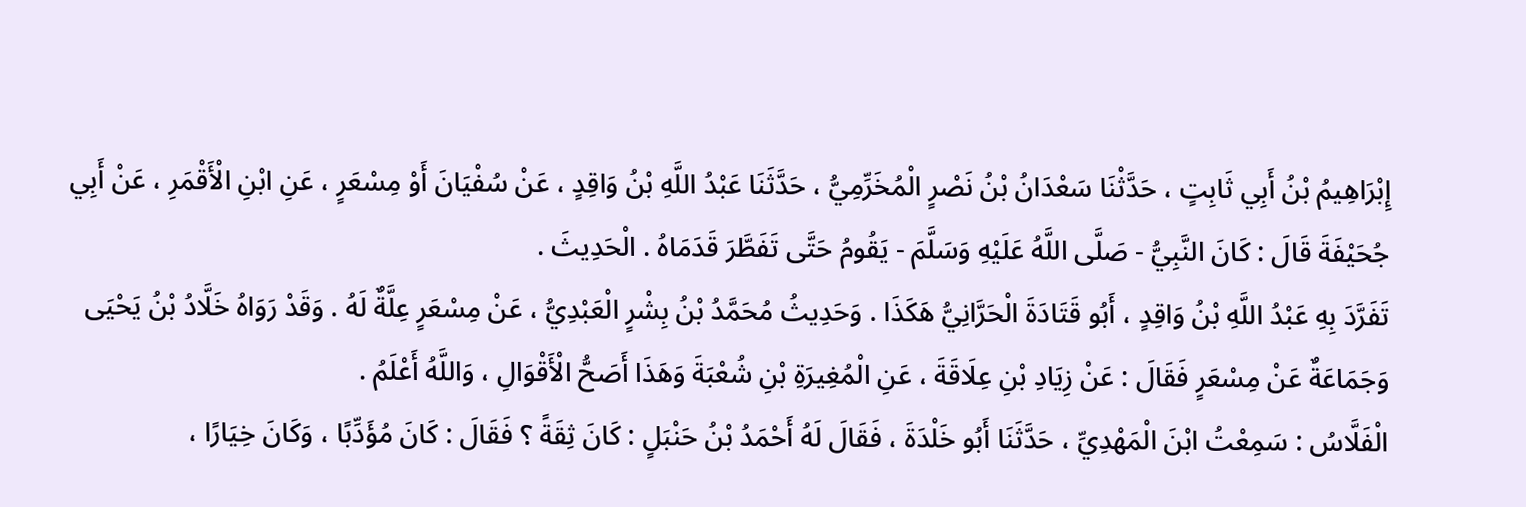إِبْرَاهِيمُ بْنُ أَبِي ثَابِتٍ ، حَدَّثْنَا سَعْدَانُ بْنُ نَصْرٍ الْمُخَرِّمِيُّ ، حَدَّثَنَا عَبْدُ اللَّهِ بْنُ وَاقِدٍ ، عَنْ سُفْيَانَ أَوْ مِسْعَرٍ ، عَنِ ابْنِ الْأَقْمَرِ ، عَنْ أَبِي جُحَيْفَةَ قَالَ : كَانَ النَّبِيُّ - صَلَّى اللَّهُ عَلَيْهِ وَسَلَّمَ - يَقُومُ حَتَّى تَفَطَّرَ قَدَمَاهُ . الْحَدِيثَ .
تَفَرَّدَ بِهِ عَبْدُ اللَّهِ بْنُ وَاقِدٍ ، أَبُو قَتَادَةَ الْحَرَّانِيُّ هَكَذَا . وَحَدِيثُ مُحَمَّدُ بْنُ بِشْرٍ الْعَبْدِيُّ ، عَنْ مِسْعَرٍ عِلَّةٌ لَهُ . وَقَدْ رَوَاهُ خَلَّادُ بْنُ يَحْيَى وَجَمَاعَةٌ عَنْ مِسْعَرٍ فَقَالَ : عَنْ زِيَادِ بْنِ عِلَاقَةَ ، عَنِ الْمُغِيرَةِ بْنِ شُعْبَةَ وَهَذَا أَصَحُّ الْأَقْوَالِ ، وَاللَّهُ أَعْلَمُ .
الْفَلَّاسُ : سَمِعْتُ ابْنَ الْمَهْدِيِّ ، حَدَّثَنَا أَبُو خَلْدَةَ ، فَقَالَ لَهُ أَحْمَدُ بْنُ حَنْبَلٍ : كَانَ ثِقَةً ؟ فَقَالَ : كَانَ مُؤَدِّبًا ، وَكَانَ خِيَارًا ،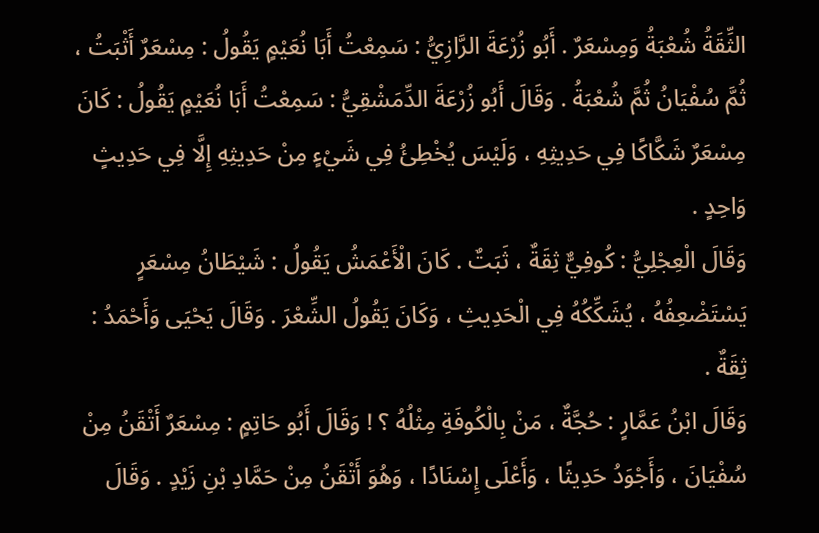الثِّقَةُ شُعْبَةُ وَمِسْعَرٌ . أَبُو زُرْعَةَ الرَّازِيُّ : سَمِعْتُ أَبَا نُعَيْمٍ يَقُولُ : مِسْعَرٌ أَثْبَتُ ، ثُمَّ سُفْيَانُ ثُمَّ شُعْبَةُ . وَقَالَ أَبُو زُرْعَةَ الدِّمَشْقِيُّ : سَمِعْتُ أَبَا نُعَيْمٍ يَقُولُ : كَانَ مِسْعَرٌ شَكَّاكًا فِي حَدِيثِهِ ، وَلَيْسَ يُخْطِئُ فِي شَيْءٍ مِنْ حَدِيثِهِ إِلَّا فِي حَدِيثٍ وَاحِدٍ .
وَقَالَ الْعِجْلِيُّ : كُوفِيٌّ ثِقَةٌ ، ثَبَتٌ . كَانَ الْأَعْمَشُ يَقُولُ : شَيْطَانُ مِسْعَرٍ يَسْتَضْعِفُهُ ، يُشَكِّكُهُ فِي الْحَدِيثِ ، وَكَانَ يَقُولُ الشِّعْرَ . وَقَالَ يَحْيَى وَأَحْمَدُ : ثِقَةٌ .
وَقَالَ ابْنُ عَمَّارٍ : حُجَّةٌ ، مَنْ بِالْكُوفَةِ مِثْلُهُ ؟ ! وَقَالَ أَبُو حَاتِمٍ : مِسْعَرٌ أَتْقَنُ مِنْ سُفْيَانَ ، وَأَجْوَدُ حَدِيثًا ، وَأَعْلَى إِسْنَادًا ، وَهُوَ أَتْقَنُ مِنْ حَمَّادِ بْنِ زَيْدٍ . وَقَالَ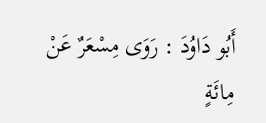أَبُو دَاوُدَ : رَوَى مِسْعَرٌ عَنْ مِائَةٍ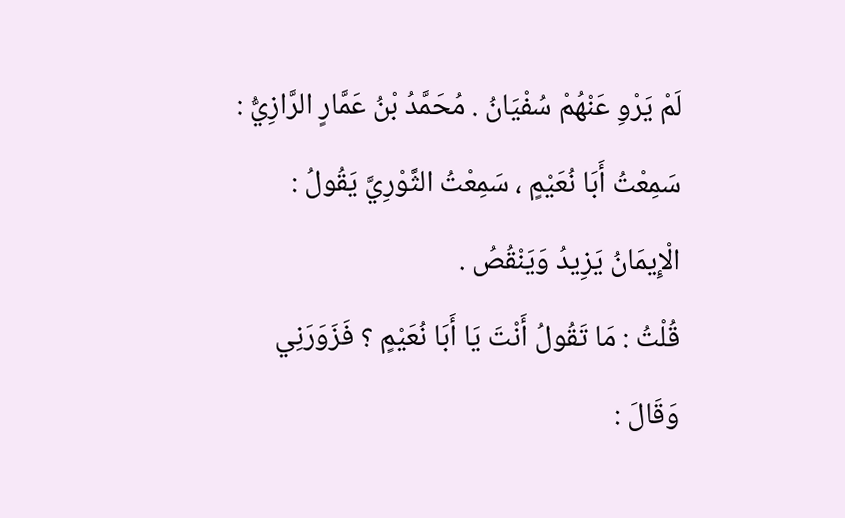لَمْ يَرْوِ عَنْهُمْ سُفْيَانُ . مُحَمَّدُ بْنُ عَمَّارٍ الرَّازِيُّ : سَمِعْتُ أَبَا نُعَيْمٍ ، سَمِعْتُ الثَّوْرِيَّ يَقُولُ : الْإِيمَانُ يَزِيدُ وَيَنْقُصُ .
قُلْتُ : مَا تَقُولُ أَنْتَ يَا أَبَا نُعَيْمٍ ؟ فَزَوَرَنِي وَقَالَ :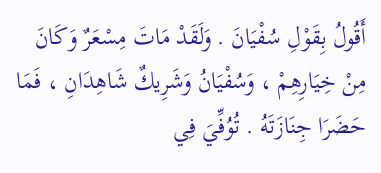أَقُولُ بِقَوْلِ سُفْيَانَ . وَلَقَدْ مَاتَ مِسْعَرٌ وَكَانَ مِنْ خِيَارِهِمْ ، وَسُفْيَانُ وَشَرِيكٌ شَاهِدَانِ ، فَمَا حَضَرَا جِنَازَتَهُ . تُوُفِّيَ فِي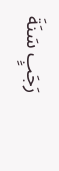رَجَبٍ سَنَةَ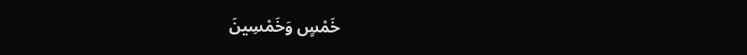خَمْسٍ وَخَمْسِينَ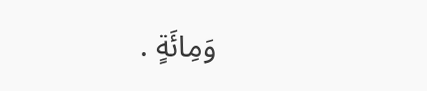وَمِائَةٍ .